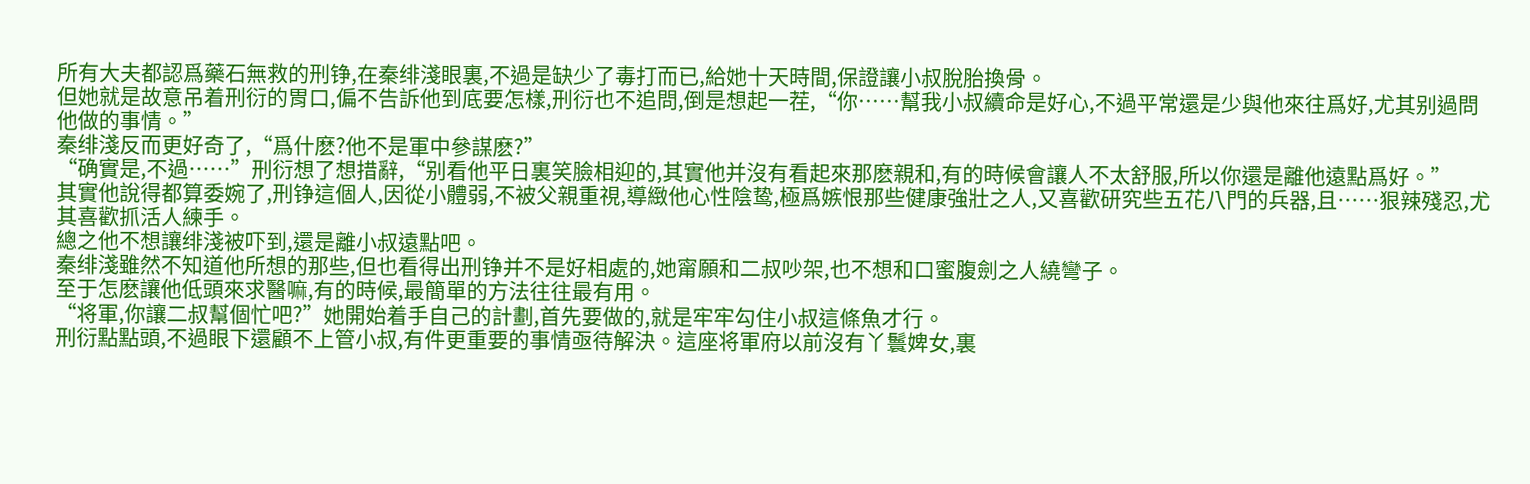所有大夫都認爲藥石無救的刑铮,在秦绯淺眼裏,不過是缺少了毒打而已,給她十天時間,保證讓小叔脫胎換骨。
但她就是故意吊着刑衍的胃口,偏不告訴他到底要怎樣,刑衍也不追問,倒是想起一茬,“你……幫我小叔續命是好心,不過平常還是少與他來往爲好,尤其别過問他做的事情。”
秦绯淺反而更好奇了,“爲什麽?他不是軍中參謀麽?”
“确實是,不過……”刑衍想了想措辭,“别看他平日裏笑臉相迎的,其實他并沒有看起來那麽親和,有的時候會讓人不太舒服,所以你還是離他遠點爲好。”
其實他說得都算委婉了,刑铮這個人,因從小體弱,不被父親重視,導緻他心性陰鸷,極爲嫉恨那些健康強壯之人,又喜歡研究些五花八門的兵器,且……狠辣殘忍,尤其喜歡抓活人練手。
總之他不想讓绯淺被吓到,還是離小叔遠點吧。
秦绯淺雖然不知道他所想的那些,但也看得出刑铮并不是好相處的,她甯願和二叔吵架,也不想和口蜜腹劍之人繞彎子。
至于怎麽讓他低頭來求醫嘛,有的時候,最簡單的方法往往最有用。
“将軍,你讓二叔幫個忙吧?”她開始着手自己的計劃,首先要做的,就是牢牢勾住小叔這條魚才行。
刑衍點點頭,不過眼下還顧不上管小叔,有件更重要的事情亟待解決。這座将軍府以前沒有丫鬟婢女,裏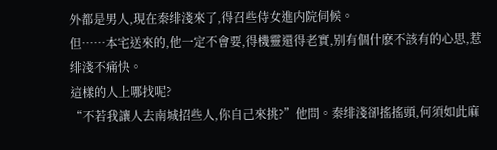外都是男人,現在秦绯淺來了,得召些侍女進内院伺候。
但……本宅送來的,他一定不會要,得機靈還得老實,别有個什麽不該有的心思,惹绯淺不痛快。
這樣的人上哪找呢?
“不若我讓人去南城招些人,你自己來挑?”他問。秦绯淺卻搖搖頭,何須如此麻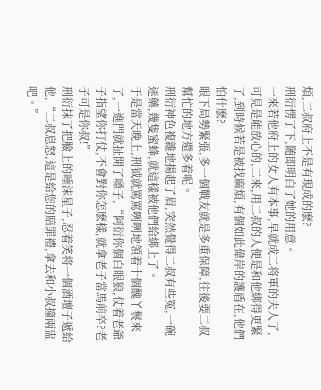煩,二叔府上不是有現成的麽?
刑衍愣了下,随即明白了她的用意。
一來若他府上的女人有本事,早就成二将軍的夫人了,可見是能放心的,二來,用二叔的人便是和他綁得更緊了,到時候若是被找麻煩,有個如此偉岸的護盾在,他們怕什麽?
眼下局勢緊張,多一個戰友就是多重保障,往後要二叔幫忙的地方還多着呢。
刑衍神色複雜地揚起了眉,突然覺得二叔有些冤,一碗迷藥,幾隻蜜蜂,就這樣被他們給綁上了。
于是當天晚上,刑钺就罵罵咧咧地領着十個醜丫鬟來了,一進門就扯開了嗓子,“阿衍你個白眼狼,仗着老爺子指望你打仗,不會對你怎麽樣,就拿老子當馬前卒?老子可是你叔!”
刑衍抹了把臉上的唾沫星子,忍着笑将一個酒壇子遞給他,“二叔息怒,這是給您的賠罪禮,拿去和小叔撞兩盅吧。”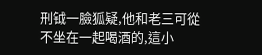刑钺一臉狐疑,他和老三可從不坐在一起喝酒的,這小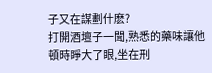子又在謀劃什麽?
打開酒壇子一聞,熟悉的藥味讓他頓時睜大了眼,坐在刑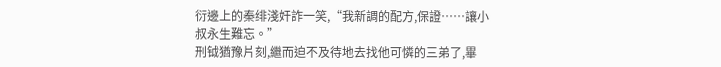衍邊上的秦绯淺奸詐一笑,“我新調的配方,保證……讓小叔永生難忘。”
刑钺猶豫片刻,繼而迫不及待地去找他可憐的三弟了,畢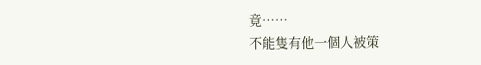竟……
不能隻有他一個人被策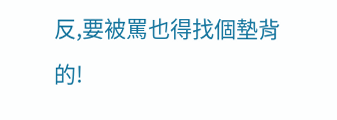反,要被罵也得找個墊背的!